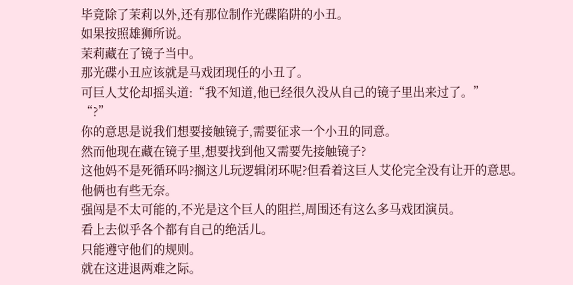毕竟除了茉莉以外,还有那位制作光碟陷阱的小丑。
如果按照雄狮所说。
茉莉藏在了镜子当中。
那光碟小丑应该就是马戏团现任的小丑了。
可巨人艾伦却摇头道:“我不知道,他已经很久没从自己的镜子里出来过了。”
“?”
你的意思是说我们想要接触镜子,需要征求一个小丑的同意。
然而他现在藏在镜子里,想要找到他又需要先接触镜子?
这他妈不是死循环吗?搁这儿玩逻辑闭环呢?但看着这巨人艾伦完全没有让开的意思。
他俩也有些无奈。
强闯是不太可能的,不光是这个巨人的阻拦,周围还有这么多马戏团演员。
看上去似乎各个都有自己的绝活儿。
只能遵守他们的规则。
就在这进退两难之际。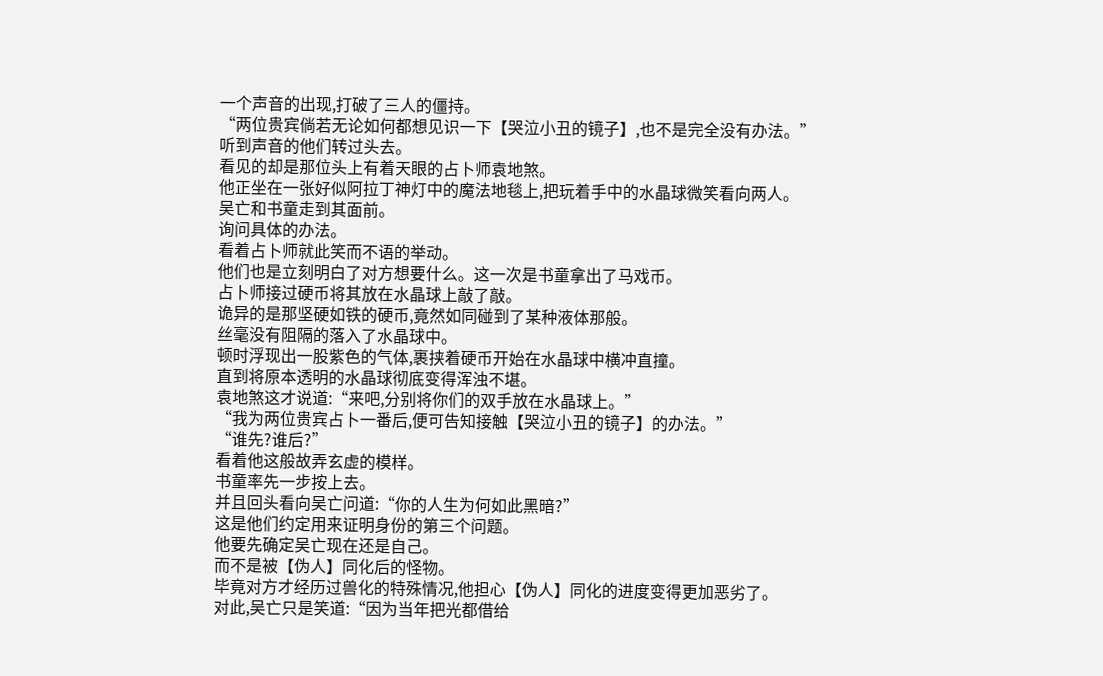一个声音的出现,打破了三人的僵持。
“两位贵宾倘若无论如何都想见识一下【哭泣小丑的镜子】,也不是完全没有办法。”
听到声音的他们转过头去。
看见的却是那位头上有着天眼的占卜师袁地煞。
他正坐在一张好似阿拉丁神灯中的魔法地毯上,把玩着手中的水晶球微笑看向两人。
吴亡和书童走到其面前。
询问具体的办法。
看着占卜师就此笑而不语的举动。
他们也是立刻明白了对方想要什么。这一次是书童拿出了马戏币。
占卜师接过硬币将其放在水晶球上敲了敲。
诡异的是那坚硬如铁的硬币,竟然如同碰到了某种液体那般。
丝毫没有阻隔的落入了水晶球中。
顿时浮现出一股紫色的气体,裹挟着硬币开始在水晶球中横冲直撞。
直到将原本透明的水晶球彻底变得浑浊不堪。
袁地煞这才说道:“来吧,分别将你们的双手放在水晶球上。”
“我为两位贵宾占卜一番后,便可告知接触【哭泣小丑的镜子】的办法。”
“谁先?谁后?”
看着他这般故弄玄虚的模样。
书童率先一步按上去。
并且回头看向吴亡问道:“你的人生为何如此黑暗?”
这是他们约定用来证明身份的第三个问题。
他要先确定吴亡现在还是自己。
而不是被【伪人】同化后的怪物。
毕竟对方才经历过兽化的特殊情况,他担心【伪人】同化的进度变得更加恶劣了。
对此,吴亡只是笑道:“因为当年把光都借给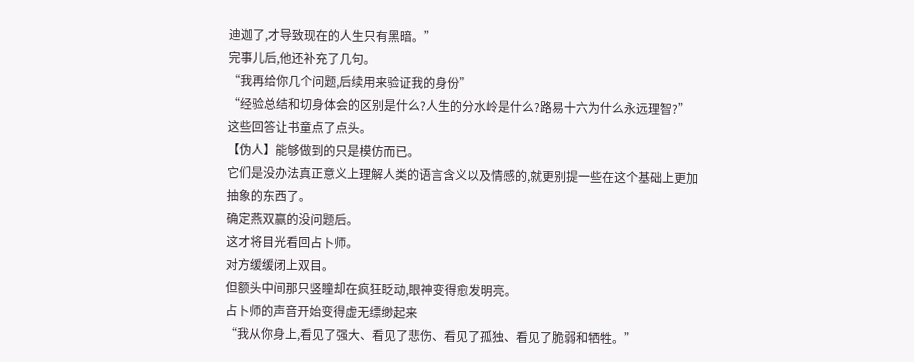迪迦了,才导致现在的人生只有黑暗。”
完事儿后,他还补充了几句。
“我再给你几个问题,后续用来验证我的身份”
“经验总结和切身体会的区别是什么?人生的分水岭是什么?路易十六为什么永远理智?”
这些回答让书童点了点头。
【伪人】能够做到的只是模仿而已。
它们是没办法真正意义上理解人类的语言含义以及情感的,就更别提一些在这个基础上更加抽象的东西了。
确定燕双赢的没问题后。
这才将目光看回占卜师。
对方缓缓闭上双目。
但额头中间那只竖瞳却在疯狂眨动,眼神变得愈发明亮。
占卜师的声音开始变得虚无缥缈起来
“我从你身上,看见了强大、看见了悲伤、看见了孤独、看见了脆弱和牺牲。”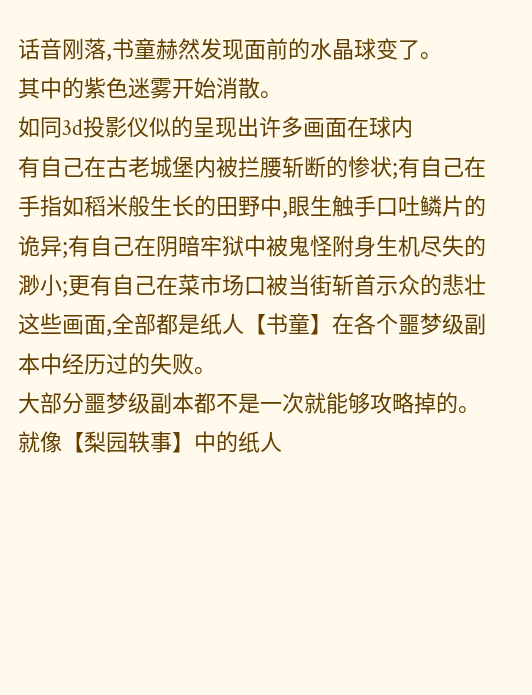话音刚落,书童赫然发现面前的水晶球变了。
其中的紫色迷雾开始消散。
如同3d投影仪似的呈现出许多画面在球内
有自己在古老城堡内被拦腰斩断的惨状;有自己在手指如稻米般生长的田野中,眼生触手口吐鳞片的诡异;有自己在阴暗牢狱中被鬼怪附身生机尽失的渺小;更有自己在菜市场口被当街斩首示众的悲壮
这些画面,全部都是纸人【书童】在各个噩梦级副本中经历过的失败。
大部分噩梦级副本都不是一次就能够攻略掉的。
就像【梨园轶事】中的纸人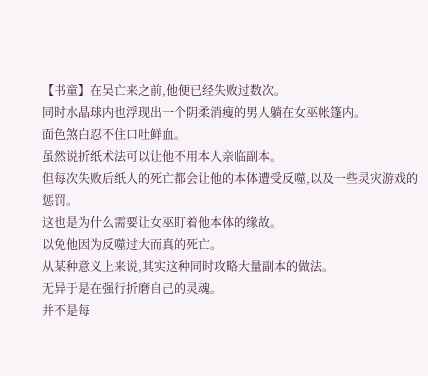【书童】在吴亡来之前,他便已经失败过数次。
同时水晶球内也浮现出一个阴柔消瘦的男人躺在女巫帐篷内。
面色煞白忍不住口吐鲜血。
虽然说折纸术法可以让他不用本人亲临副本。
但每次失败后纸人的死亡都会让他的本体遭受反噬,以及一些灵灾游戏的惩罚。
这也是为什么需要让女巫盯着他本体的缘故。
以免他因为反噬过大而真的死亡。
从某种意义上来说,其实这种同时攻略大量副本的做法。
无异于是在强行折磨自己的灵魂。
并不是每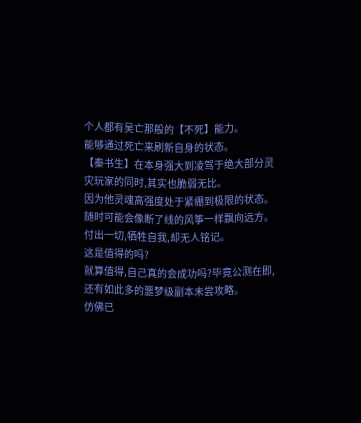个人都有吴亡那般的【不死】能力。
能够通过死亡来刷新自身的状态。
【秦书生】在本身强大到凌驾于绝大部分灵灾玩家的同时,其实也脆弱无比。
因为他灵魂高强度处于紧绷到极限的状态。
随时可能会像断了线的风筝一样飘向远方。
付出一切,牺牲自我,却无人铭记。
这是值得的吗?
就算值得,自己真的会成功吗?毕竟公测在即,还有如此多的噩梦级副本未尝攻略。
仿佛已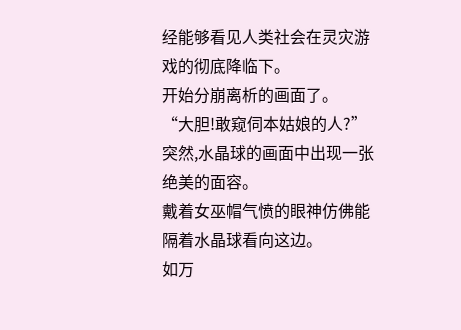经能够看见人类社会在灵灾游戏的彻底降临下。
开始分崩离析的画面了。
“大胆!敢窥伺本姑娘的人?”
突然,水晶球的画面中出现一张绝美的面容。
戴着女巫帽气愤的眼神仿佛能隔着水晶球看向这边。
如万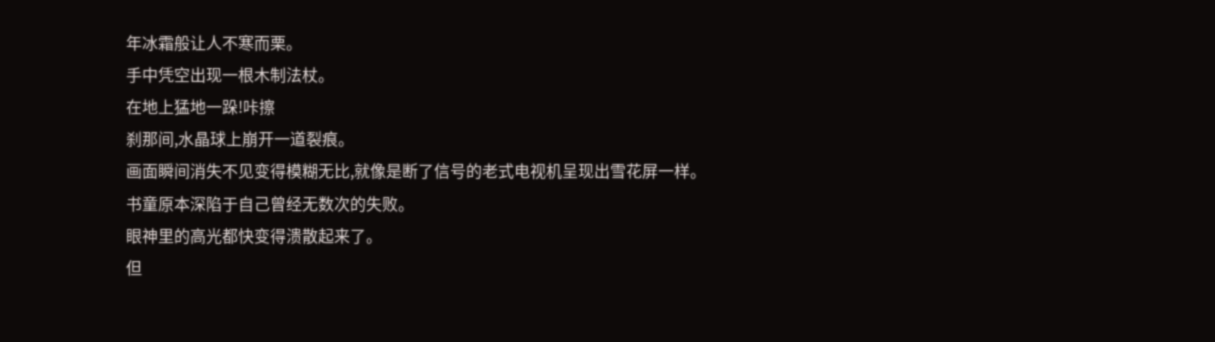年冰霜般让人不寒而栗。
手中凭空出现一根木制法杖。
在地上猛地一跺!咔擦
刹那间,水晶球上崩开一道裂痕。
画面瞬间消失不见变得模糊无比,就像是断了信号的老式电视机呈现出雪花屏一样。
书童原本深陷于自己曾经无数次的失败。
眼神里的高光都快变得溃散起来了。
但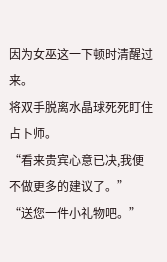因为女巫这一下顿时清醒过来。
将双手脱离水晶球死死盯住占卜师。
“看来贵宾心意已决,我便不做更多的建议了。”
“送您一件小礼物吧。”